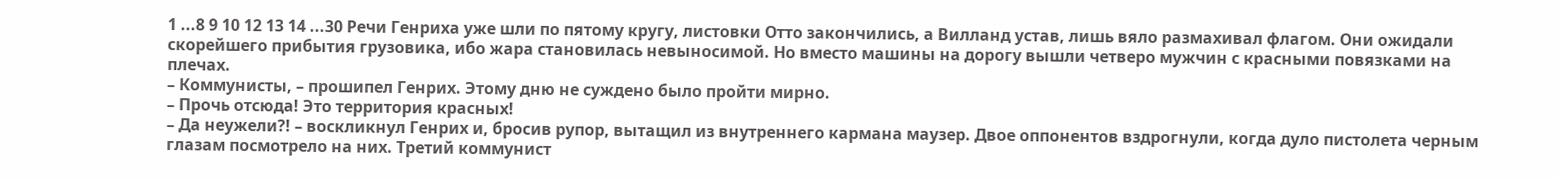1 ...8 9 10 12 13 14 ...30 Речи Генриха уже шли по пятому кругу, листовки Отто закончились, а Вилланд устав, лишь вяло размахивал флагом. Они ожидали скорейшего прибытия грузовика, ибо жара становилась невыносимой. Но вместо машины на дорогу вышли четверо мужчин с красными повязками на плечах.
– Коммунисты, – прошипел Генрих. Этому дню не суждено было пройти мирно.
– Прочь отсюда! Это территория красных!
– Да неужели?! – воскликнул Генрих и, бросив рупор, вытащил из внутреннего кармана маузер. Двое оппонентов вздрогнули, когда дуло пистолета черным глазам посмотрело на них. Третий коммунист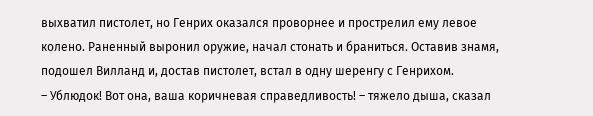выхватил пистолет, но Генрих оказался проворнее и прострелил ему левое колено. Раненный выронил оружие, начал стонать и браниться. Оставив знамя, подошел Вилланд и, достав пистолет, встал в одну шеренгу с Генрихом.
– Ублюдок! Вот она, ваша коричневая справедливость! – тяжело дыша, сказал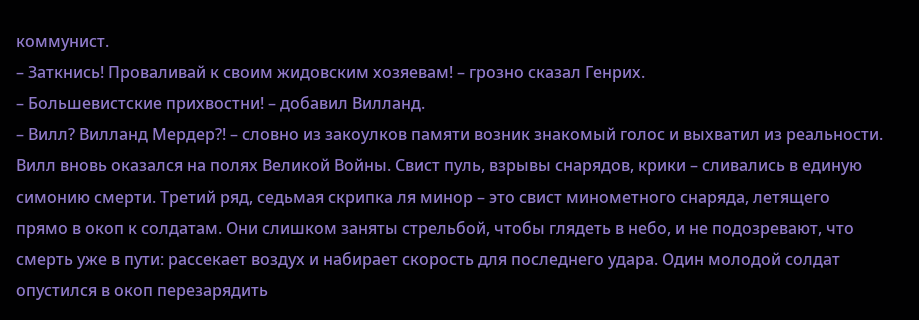коммунист.
– Заткнись! Проваливай к своим жидовским хозяевам! – грозно сказал Генрих.
– Большевистские прихвостни! – добавил Вилланд.
– Вилл? Вилланд Мердер?! – словно из закоулков памяти возник знакомый голос и выхватил из реальности. Вилл вновь оказался на полях Великой Войны. Свист пуль, взрывы снарядов, крики – сливались в единую симонию смерти. Третий ряд, седьмая скрипка ля минор – это свист минометного снаряда, летящего прямо в окоп к солдатам. Они слишком заняты стрельбой, чтобы глядеть в небо, и не подозревают, что смерть уже в пути: рассекает воздух и набирает скорость для последнего удара. Один молодой солдат опустился в окоп перезарядить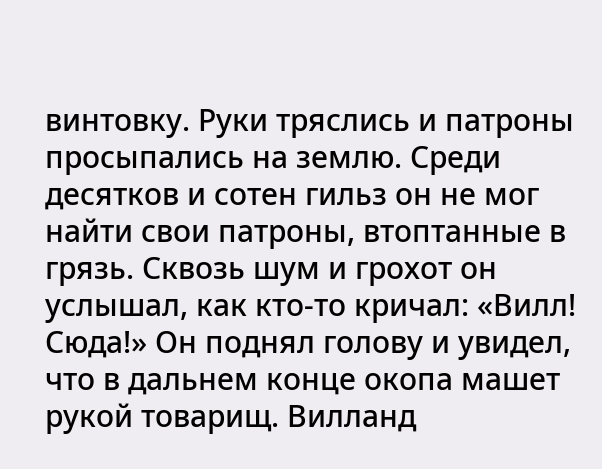винтовку. Руки тряслись и патроны просыпались на землю. Среди десятков и сотен гильз он не мог найти свои патроны, втоптанные в грязь. Сквозь шум и грохот он услышал, как кто-то кричал: «Вилл! Сюда!» Он поднял голову и увидел, что в дальнем конце окопа машет рукой товарищ. Вилланд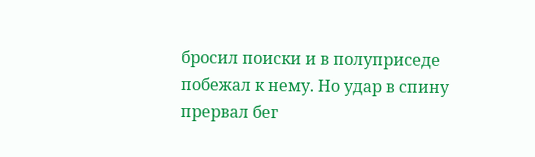бросил поиски и в полуприседе побежал к нему. Но удар в спину прервал бег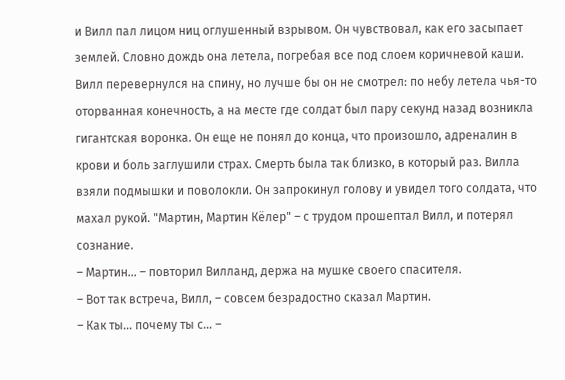и Вилл пал лицом ниц оглушенный взрывом. Он чувствовал, как его засыпает землей. Словно дождь она летела, погребая все под слоем коричневой каши. Вилл перевернулся на спину, но лучше бы он не смотрел: по небу летела чья-то оторванная конечность, а на месте где солдат был пару секунд назад возникла гигантская воронка. Он еще не понял до конца, что произошло, адреналин в крови и боль заглушили страх. Смерть была так близко, в который раз. Вилла взяли подмышки и поволокли. Он запрокинул голову и увидел того солдата, что махал рукой. "Мартин, Мартин Кёлер" – с трудом прошептал Вилл, и потерял сознание.
– Мартин… – повторил Вилланд, держа на мушке своего спасителя.
– Вот так встреча, Вилл, – совсем безрадостно сказал Мартин.
– Как ты… почему ты с… –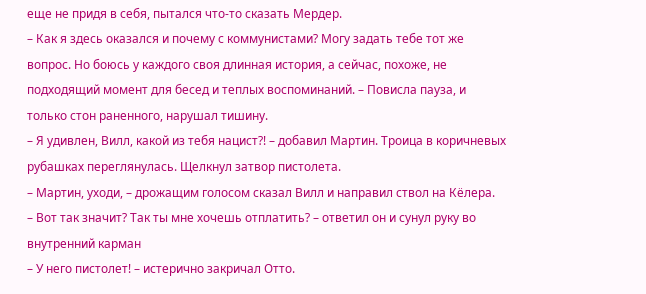еще не придя в себя, пытался что-то сказать Мердер.
– Как я здесь оказался и почему с коммунистами? Могу задать тебе тот же вопрос. Но боюсь у каждого своя длинная история, а сейчас, похоже, не подходящий момент для бесед и теплых воспоминаний. – Повисла пауза, и только стон раненного, нарушал тишину.
– Я удивлен, Вилл, какой из тебя нацист?! – добавил Мартин. Троица в коричневых рубашках переглянулась. Щелкнул затвор пистолета.
– Мартин, уходи, – дрожащим голосом сказал Вилл и направил ствол на Кёлера.
– Вот так значит? Так ты мне хочешь отплатить? – ответил он и сунул руку во внутренний карман
– У него пистолет! – истерично закричал Отто.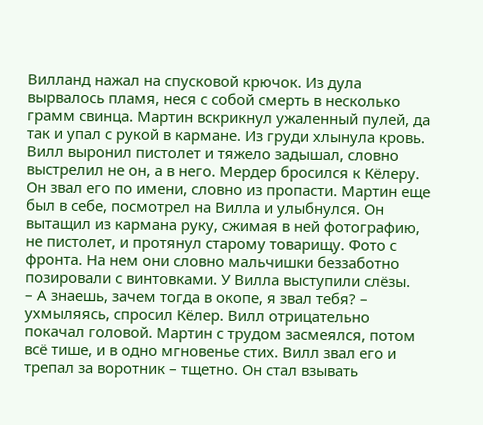Вилланд нажал на спусковой крючок. Из дула вырвалось пламя, неся с собой смерть в несколько грамм свинца. Мартин вскрикнул ужаленный пулей, да так и упал с рукой в кармане. Из груди хлынула кровь. Вилл выронил пистолет и тяжело задышал, словно выстрелил не он, а в него. Мердер бросился к Кёлеру. Он звал его по имени, словно из пропасти. Мартин еще был в себе, посмотрел на Вилла и улыбнулся. Он вытащил из кармана руку, сжимая в ней фотографию, не пистолет, и протянул старому товарищу. Фото с фронта. На нем они словно мальчишки беззаботно позировали с винтовками. У Вилла выступили слёзы.
– А знаешь, зачем тогда в окопе, я звал тебя? – ухмыляясь, спросил Кёлер. Вилл отрицательно покачал головой. Мартин с трудом засмеялся, потом всё тише, и в одно мгновенье стих. Вилл звал его и трепал за воротник – тщетно. Он стал взывать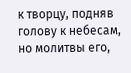к творцу, подняв голову к небесам, но молитвы его,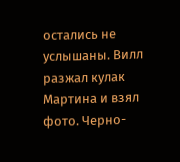остались не услышаны. Вилл разжал кулак Мартина и взял фото. Черно-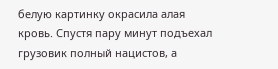белую картинку окрасила алая кровь. Спустя пару минут подъехал грузовик полный нацистов, а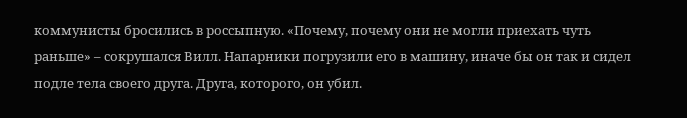коммунисты бросились в россыпную. «Почему, почему они не могли приехать чуть раньше» – сокрушался Вилл. Напарники погрузили его в машину, иначе бы он так и сидел подле тела своего друга. Друга, которого, он убил.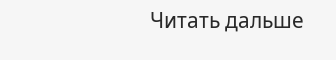Читать дальше